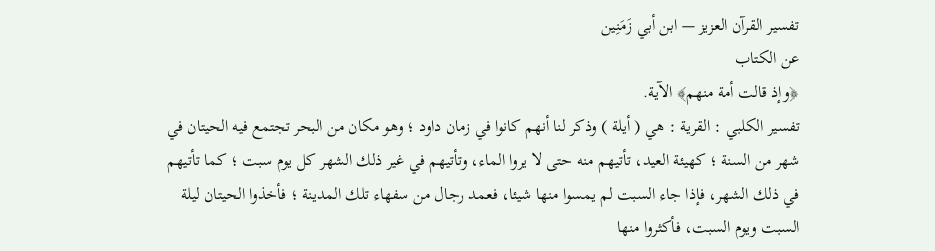تفسير القرآن العزيز — ابن أبي زَمَنِين
عن الكتاب
﴿وإذ قالت أمة منهم﴾ الآية.
تفسير الكلبي : القرية : هي ( أيلة ) وذكر لنا أنهم كانوا في زمان داود ؛ وهو مكان من البحر تجتمع فيه الحيتان في شهر من السنة ؛ كهيئة العيد، تأتيهم منه حتى لا يروا الماء، وتأتيهم في غير ذلك الشهر كل يوم سبت ؛ كما تأتيهم في ذلك الشهر، فإذا جاء السبت لم يمسوا منها شيئا، فعمد رجال من سفهاء تلك المدينة ؛ فأخذوا الحيتان ليلة السبت ويوم السبت، فأكثروا منها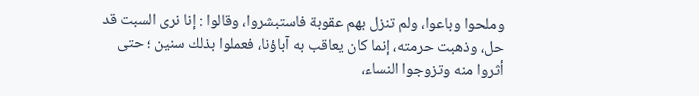وملحوا وباعوا، ولم تنزل بهم عقوبة فاستبشروا، وقالوا : إنا نرى السبت قد حل، وذهبت حرمته، إنما كان يعاقب به آباؤنا، فعملوا بذلك سنين ؛ حتى أثروا منه وتزوجوا النساء،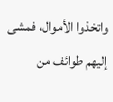واتخذوا الأموال، فمشى إليهم طوائف من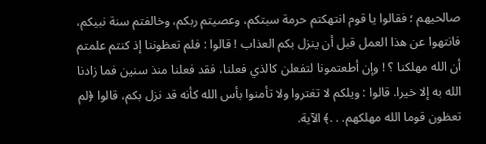صالحيهم ؛ فقالوا يا قوم انتهكتم حرمة سبتكم، وعصيتم ربكم، وخالفتم سنة نبيكم، فانتهوا عن هذا العمل قبل أن ينزل بكم العذاب ! قالوا : فلم تعظوننا إذ كنتم علمتم أن الله مهلكنا ؟ ! وإن أطعتمونا لتفعلن كالذي فعلنا، فقد فعلنا منذ سنين فما زادنا الله به إلا خيرا. قالوا : ويلكم لا تغتروا ولا تأمنوا بأس الله كأنه قد نزل بكم، قالوا ﴿لم تعظون قوما الله مهلكهم. . .﴾ الآية.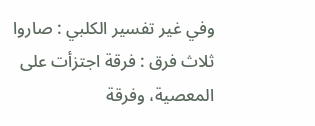وفي غير تفسير الكلبي : صاروا ثلاث فرق : فرقة اجتزأت على المعصية، وفرقة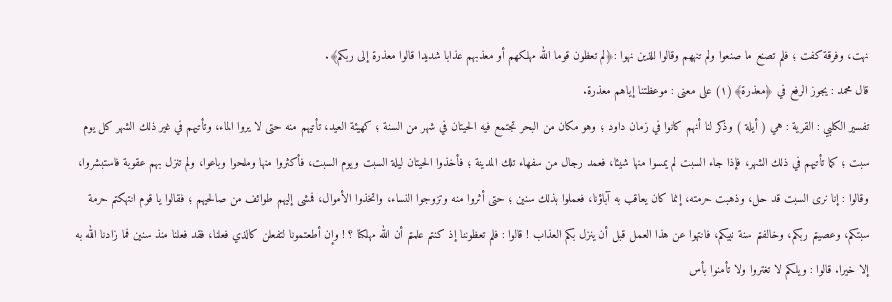نهت، وفرقة كفت ؛ فلم تصنع ما صنعوا ولم تنههم وقالوا للذين نهوا :﴿لم تعظون قوما الله مهلكهم أو معذبهم عذابا شديدا قالوا معذرة إلى ربكم﴾.
قال محمد : يجوز الرفع في ﴿معذرة﴾(١) على معنى : موعظتنا إياهم معذرة.
تفسير الكلبي : القرية : هي ( أيلة ) وذكر لنا أنهم كانوا في زمان داود ؛ وهو مكان من البحر تجتمع فيه الحيتان في شهر من السنة ؛ كهيئة العيد، تأتيهم منه حتى لا يروا الماء، وتأتيهم في غير ذلك الشهر كل يوم سبت ؛ كما تأتيهم في ذلك الشهر، فإذا جاء السبت لم يمسوا منها شيئا، فعمد رجال من سفهاء تلك المدينة ؛ فأخذوا الحيتان ليلة السبت ويوم السبت، فأكثروا منها وملحوا وباعوا، ولم تنزل بهم عقوبة فاستبشروا، وقالوا : إنا نرى السبت قد حل، وذهبت حرمته، إنما كان يعاقب به آباؤنا، فعملوا بذلك سنين ؛ حتى أثروا منه وتزوجوا النساء، واتخذوا الأموال، فمشى إليهم طوائف من صالحيهم ؛ فقالوا يا قوم انتهكتم حرمة سبتكم، وعصيتم ربكم، وخالفتم سنة نبيكم، فانتهوا عن هذا العمل قبل أن ينزل بكم العذاب ! قالوا : فلم تعظوننا إذ كنتم علمتم أن الله مهلكنا ؟ ! وإن أطعتمونا لتفعلن كالذي فعلنا، فقد فعلنا منذ سنين فما زادنا الله به إلا خيرا. قالوا : ويلكم لا تغتروا ولا تأمنوا بأس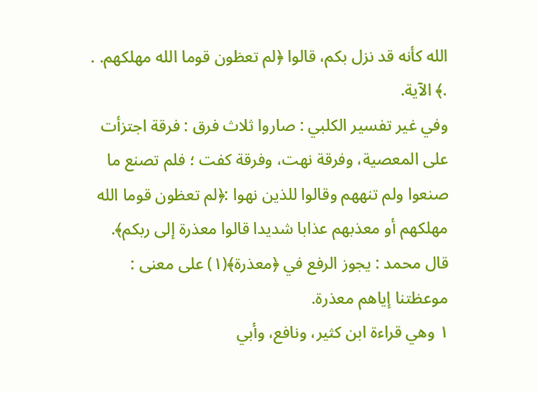الله كأنه قد نزل بكم، قالوا ﴿لم تعظون قوما الله مهلكهم. . .﴾ الآية.
وفي غير تفسير الكلبي : صاروا ثلاث فرق : فرقة اجتزأت على المعصية، وفرقة نهت، وفرقة كفت ؛ فلم تصنع ما صنعوا ولم تنههم وقالوا للذين نهوا :﴿لم تعظون قوما الله مهلكهم أو معذبهم عذابا شديدا قالوا معذرة إلى ربكم﴾.
قال محمد : يجوز الرفع في ﴿معذرة﴾(١) على معنى : موعظتنا إياهم معذرة.
١ وهي قراءة ابن كثير، ونافع، وأبي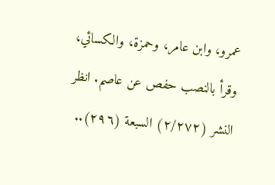عمرو، وابن عامر، وحمزة، والكسائي، وقرأ بالنصب حفص عن عاصم. انظر النشر (٢/٢٧٢) السبعة (٢٩٦)..